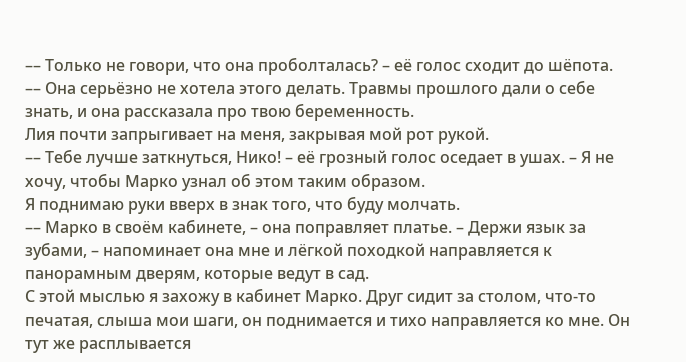–– Только не говори, что она проболталась? – её голос сходит до шёпота.
–– Она серьёзно не хотела этого делать. Травмы прошлого дали о себе знать, и она рассказала про твою беременность.
Лия почти запрыгивает на меня, закрывая мой рот рукой.
–– Тебе лучше заткнуться, Нико! – её грозный голос оседает в ушах. – Я не хочу, чтобы Марко узнал об этом таким образом.
Я поднимаю руки вверх в знак того, что буду молчать.
–– Марко в своём кабинете, – она поправляет платье. – Держи язык за зубами, – напоминает она мне и лёгкой походкой направляется к панорамным дверям, которые ведут в сад.
С этой мыслью я захожу в кабинет Марко. Друг сидит за столом, что-то печатая, слыша мои шаги, он поднимается и тихо направляется ко мне. Он тут же расплывается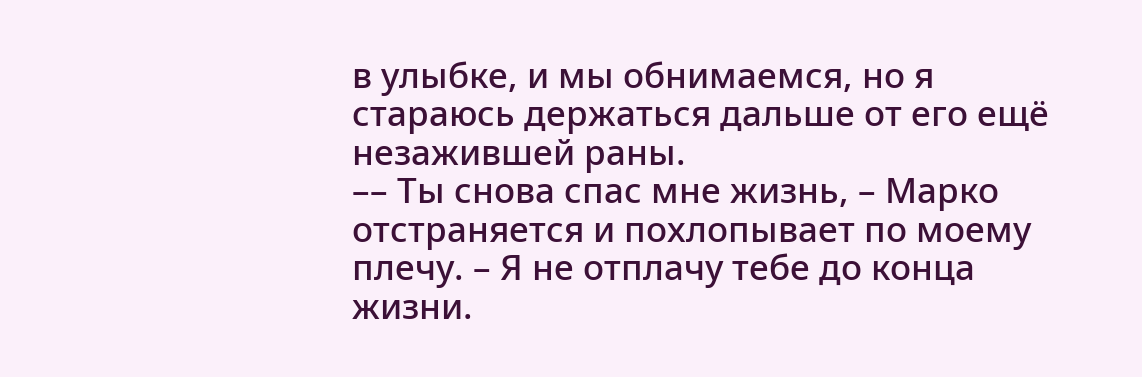в улыбке, и мы обнимаемся, но я стараюсь держаться дальше от его ещё незажившей раны.
–– Ты снова спас мне жизнь, – Марко отстраняется и похлопывает по моему плечу. – Я не отплачу тебе до конца жизни.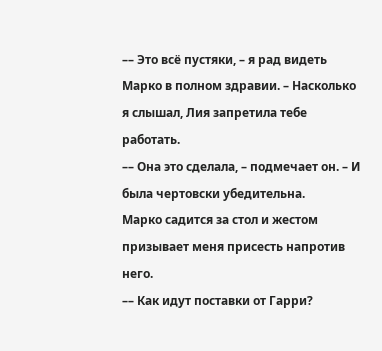–– Это всё пустяки, – я рад видеть Марко в полном здравии. – Насколько я слышал, Лия запретила тебе работать.
–– Она это сделала, – подмечает он. – И была чертовски убедительна.
Марко садится за стол и жестом призывает меня присесть напротив него.
–– Как идут поставки от Гарри?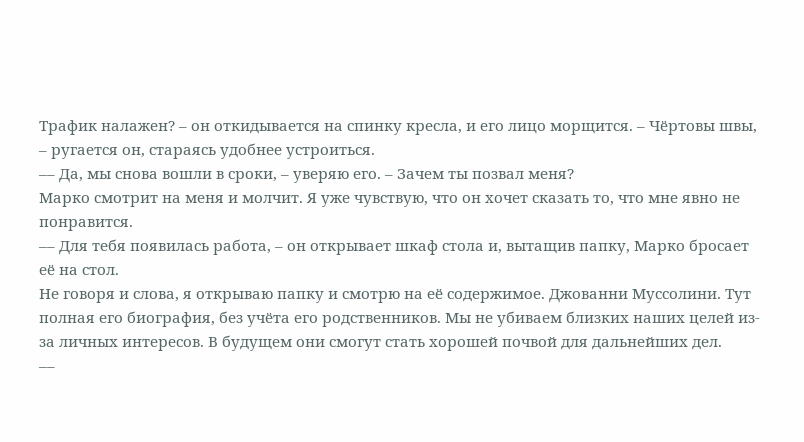Трафик налажен? – он откидывается на спинку кресла, и его лицо морщится. – Чёртовы швы, – ругается он, стараясь удобнее устроиться.
–– Да, мы снова вошли в сроки, – уверяю его. – Зачем ты позвал меня?
Марко смотрит на меня и молчит. Я уже чувствую, что он хочет сказать то, что мне явно не понравится.
–– Для тебя появилась работа, – он открывает шкаф стола и, вытащив папку, Марко бросает её на стол.
Не говоря и слова, я открываю папку и смотрю на её содержимое. Джованни Муссолини. Тут полная его биография, без учёта его родственников. Мы не убиваем близких наших целей из-за личных интересов. В будущем они смогут стать хорошей почвой для дальнейших дел.
––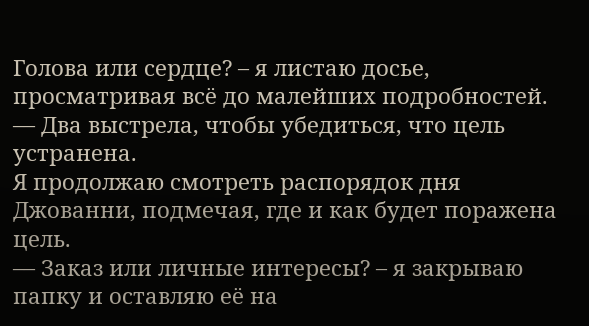Голова или сердце? – я листаю досье, просматривая всё до малейших подробностей.
–– Два выстрела, чтобы убедиться, что цель устранена.
Я продолжаю смотреть распорядок дня Джованни, подмечая, где и как будет поражена цель.
–– Заказ или личные интересы? – я закрываю папку и оставляю её на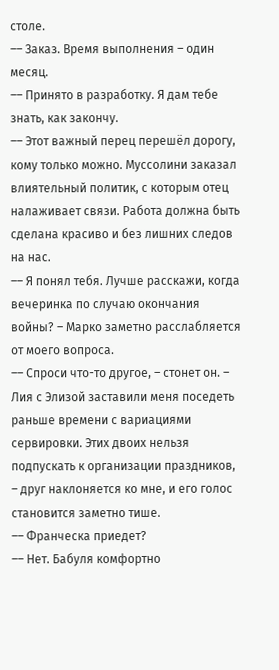столе.
–– Заказ. Время выполнения – один месяц.
–– Принято в разработку. Я дам тебе знать, как закончу.
–– Этот важный перец перешёл дорогу, кому только можно. Муссолини заказал влиятельный политик, с которым отец налаживает связи. Работа должна быть сделана красиво и без лишних следов на нас.
–– Я понял тебя. Лучше расскажи, когда вечеринка по случаю окончания войны? – Марко заметно расслабляется от моего вопроса.
–– Спроси что-то другое, – стонет он. – Лия с Элизой заставили меня поседеть раньше времени с вариациями сервировки. Этих двоих нельзя подпускать к организации праздников, – друг наклоняется ко мне, и его голос становится заметно тише.
–– Франческа приедет?
–– Нет. Бабуля комфортно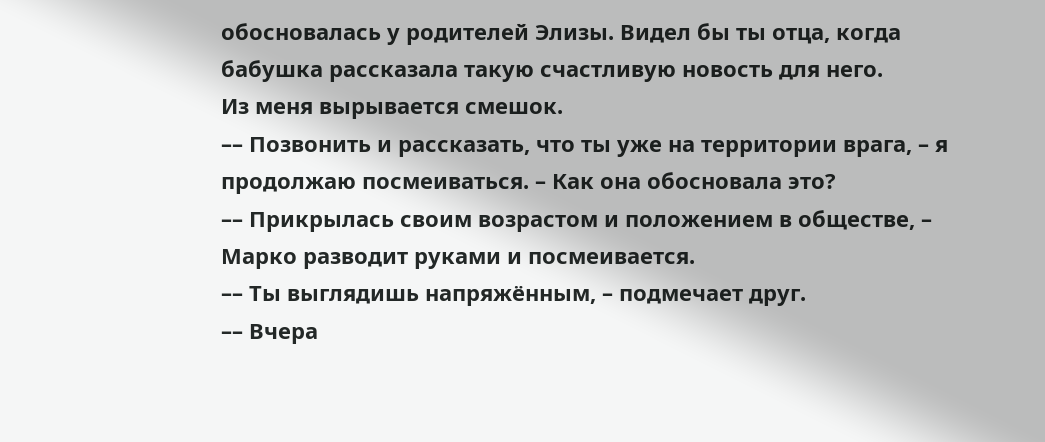обосновалась у родителей Элизы. Видел бы ты отца, когда бабушка рассказала такую счастливую новость для него.
Из меня вырывается смешок.
–– Позвонить и рассказать, что ты уже на территории врага, – я продолжаю посмеиваться. – Как она обосновала это?
–– Прикрылась своим возрастом и положением в обществе, – Марко разводит руками и посмеивается.
–– Ты выглядишь напряжённым, – подмечает друг.
–– Вчера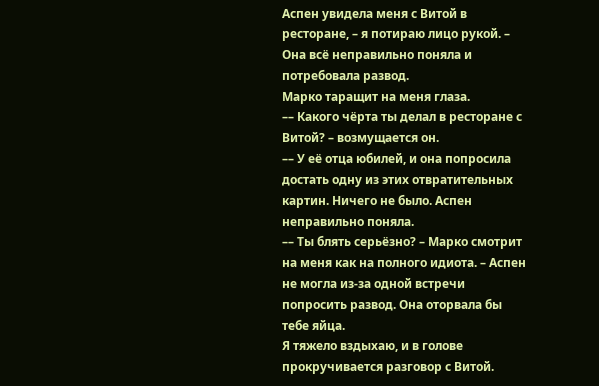Аспен увидела меня с Витой в ресторане, – я потираю лицо рукой. – Она всё неправильно поняла и потребовала развод.
Марко таращит на меня глаза.
–– Какого чёрта ты делал в ресторане с Витой? – возмущается он.
–– У её отца юбилей, и она попросила достать одну из этих отвратительных картин. Ничего не было. Аспен неправильно поняла.
–– Ты блять серьёзно? – Марко смотрит на меня как на полного идиота. – Аспен не могла из-за одной встречи попросить развод. Она оторвала бы тебе яйца.
Я тяжело вздыхаю, и в голове прокручивается разговор с Витой.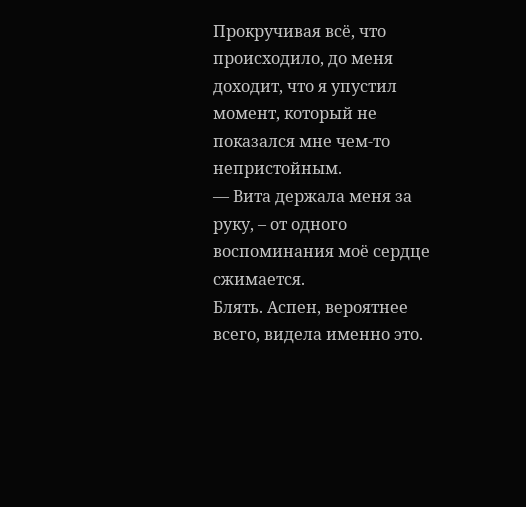Прокручивая всё, что происходило, до меня доходит, что я упустил момент, который не показался мне чем-то непристойным.
–– Вита держала меня за руку, – от одного воспоминания моё сердце сжимается.
Блять. Аспен, вероятнее всего, видела именно это.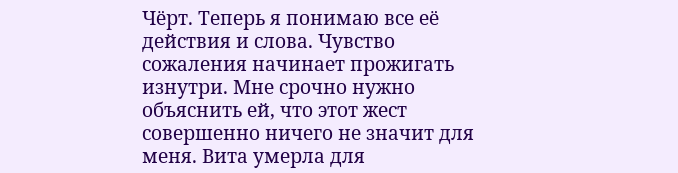Чёрт. Теперь я понимаю все её действия и слова. Чувство сожаления начинает прожигать изнутри. Мне срочно нужно объяснить ей, что этот жест совершенно ничего не значит для меня. Вита умерла для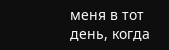меня в тот день, когда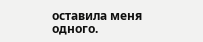оставила меня одного.